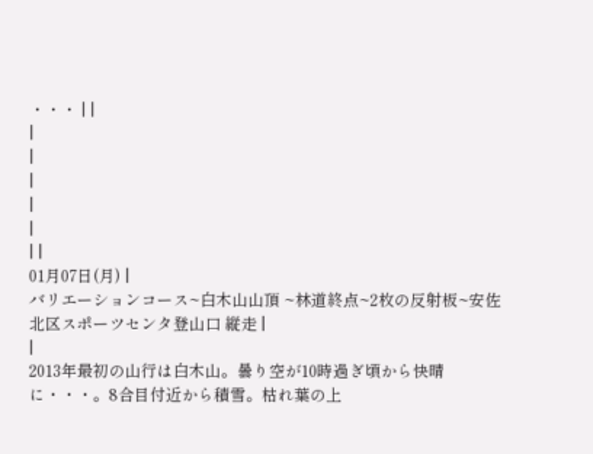・・・ | |
|
|
|
|
|
| |
01月07日(月) |
バリエーションコース~白木山山頂 ~林道終点~2枚の反射板~安佐北区スポーツセンタ登山口 縦走 |
|
2013年最初の山行は白木山。曇り空が10時過ぎ頃から快晴に・・・。8合目付近から積雪。枯れ葉の上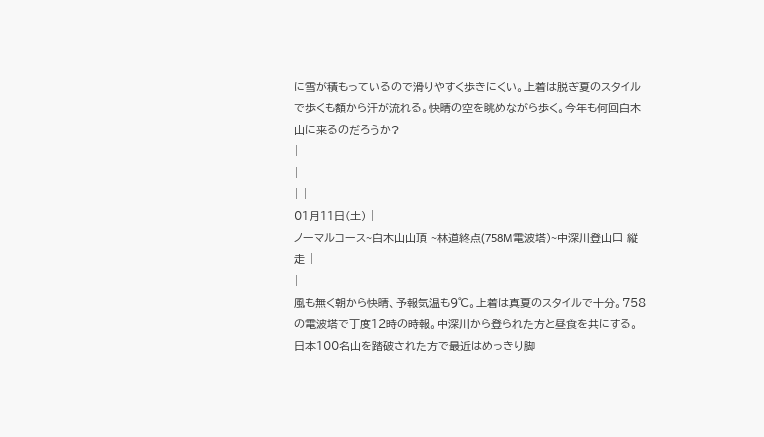に雪が積もっているので滑りやすく歩きにくい。上着は脱ぎ夏のスタイルで歩くも額から汗が流れる。快晴の空を眺めながら歩く。今年も何回白木山に来るのだろうか?
|
|
| |
01月11日(土) |
ノーマルコース~白木山山頂 ~林道終点(758M電波塔)~中深川登山口 縦走 |
|
風も無く朝から快晴、予報気温も9℃。上着は真夏のスタイルで十分。758の電波塔で丁度12時の時報。中深川から登られた方と昼食を共にする。日本100名山を踏破された方で最近はめっきり脚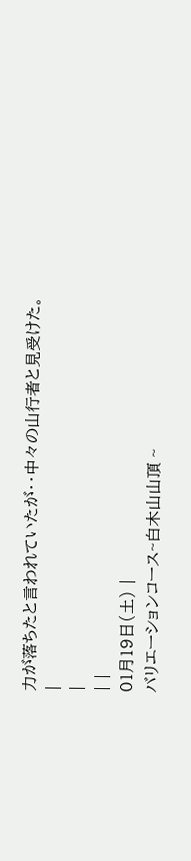力が落ちたと言われていたが・・中々の山行者と見受けた。
|
|
| |
01月19日(土) |
バリエーションコース~白木山山頂 ~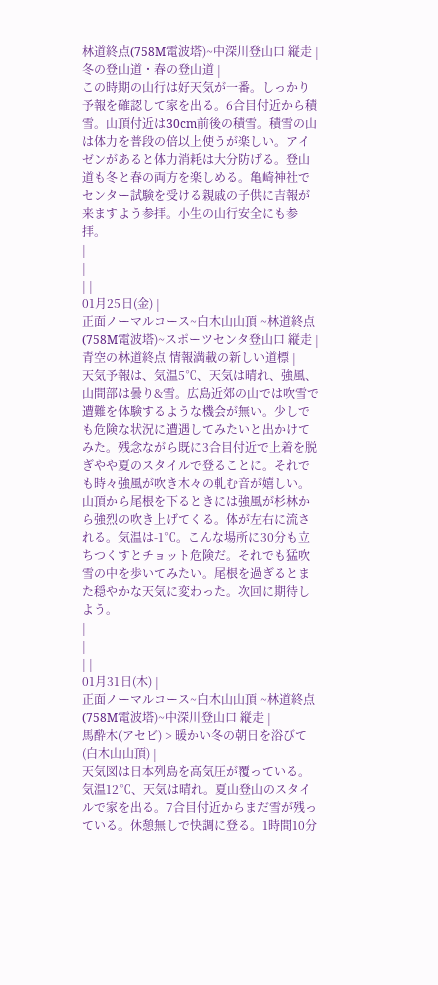林道終点(758M電波塔)~中深川登山口 縦走 |
冬の登山道・春の登山道 |
この時期の山行は好天気が一番。しっかり予報を確認して家を出る。6合目付近から積雪。山頂付近は30cm前後の積雪。積雪の山は体力を普段の倍以上使うが楽しい。アイゼンがあると体力消耗は大分防げる。登山道も冬と春の両方を楽しめる。亀崎神社でセンター試験を受ける親戚の子供に吉報が来ますよう参拝。小生の山行安全にも参拝。
|
|
| |
01月25日(金) |
正面ノーマルコース~白木山山頂 ~林道終点(758M電波塔)~スポーツセンタ登山口 縦走 |
青空の林道終点 情報満載の新しい道標 |
天気予報は、気温5℃、天気は晴れ、強風、山間部は曇り&雪。広島近郊の山では吹雪で遭難を体験するような機会が無い。少しでも危険な状況に遭遇してみたいと出かけてみた。残念ながら既に3合目付近で上着を脱ぎやや夏のスタイルで登ることに。それでも時々強風が吹き木々の軋む音が嬉しい。山頂から尾根を下るときには強風が杉林から強烈の吹き上げてくる。体が左右に流される。気温は-1℃。こんな場所に30分も立ちつくすとチョット危険だ。それでも猛吹雪の中を歩いてみたい。尾根を過ぎるとまた穏やかな天気に変わった。次回に期待しよう。
|
|
| |
01月31日(木) |
正面ノーマルコース~白木山山頂 ~林道終点(758M電波塔)~中深川登山口 縦走 |
馬酔木(アセビ) > 暖かい冬の朝日を浴びて(白木山山頂) |
天気図は日本列島を高気圧が覆っている。気温12℃、天気は晴れ。夏山登山のスタイルで家を出る。7合目付近からまだ雪が残っている。休憩無しで快調に登る。1時間10分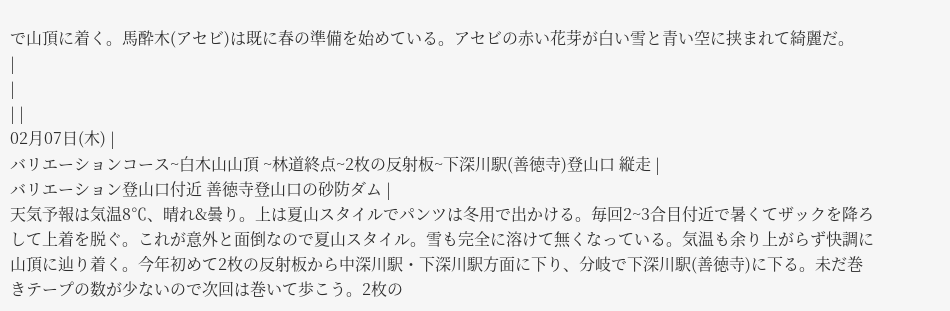で山頂に着く。馬酔木(アセビ)は既に春の準備を始めている。アセビの赤い花芽が白い雪と青い空に挟まれて綺麗だ。
|
|
| |
02月07日(木) |
バリエーションコース~白木山山頂 ~林道終点~2枚の反射板~下深川駅(善徳寺)登山口 縦走 |
バリエーション登山口付近 善徳寺登山口の砂防ダム |
天気予報は気温8℃、晴れ&曇り。上は夏山スタイルでパンツは冬用で出かける。毎回2~3合目付近で暑くてザックを降ろして上着を脱ぐ。これが意外と面倒なので夏山スタイル。雪も完全に溶けて無くなっている。気温も余り上がらず快調に山頂に辿り着く。今年初めて2枚の反射板から中深川駅・下深川駅方面に下り、分岐で下深川駅(善徳寺)に下る。未だ巻きテープの数が少ないので次回は巻いて歩こう。2枚の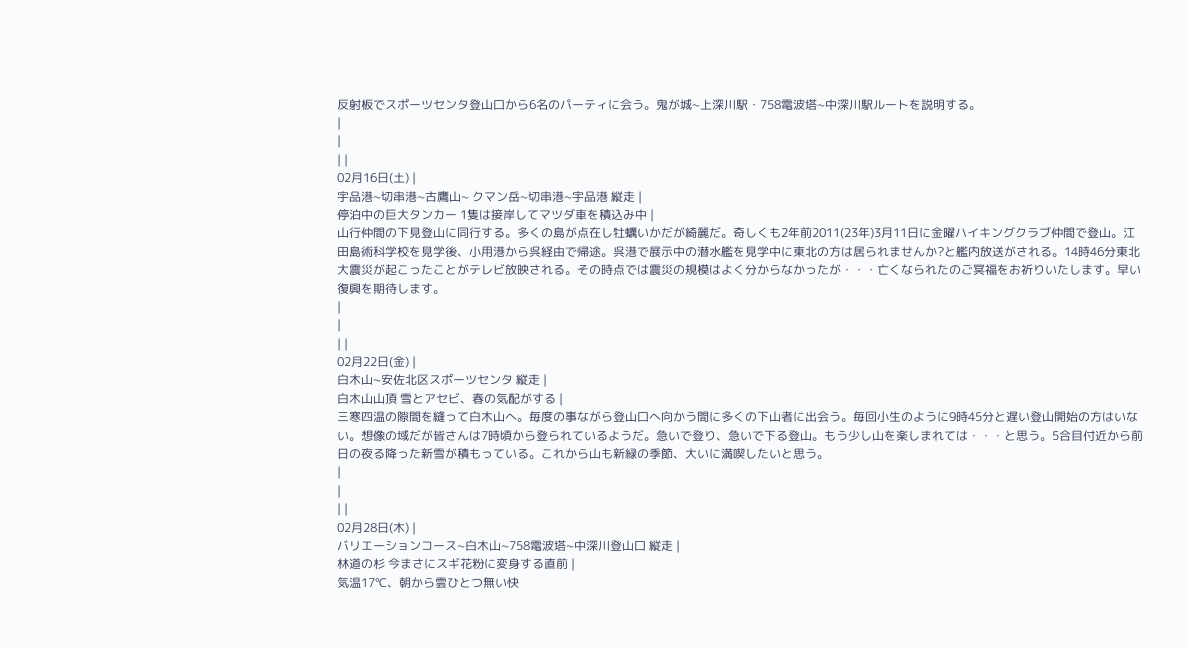反射板でスポーツセンタ登山口から6名のパーティに会う。鬼が城~上深川駅・758電波塔~中深川駅ルートを説明する。
|
|
| |
02月16日(土) |
宇品港~切串港~古鷹山~ クマン岳~切串港~宇品港 縦走 |
停泊中の巨大タンカー 1隻は接岸してマツダ車を積込み中 |
山行仲間の下見登山に同行する。多くの島が点在し牡蠣いかだが綺麗だ。奇しくも2年前2011(23年)3月11日に金曜ハイキングクラブ仲間で登山。江田島術科学校を見学後、小用港から呉経由で帰途。呉港で展示中の潜水艦を見学中に東北の方は居られませんか?と艦内放送がされる。14時46分東北大震災が起こったことがテレビ放映される。その時点では震災の規模はよく分からなかったが・・・亡くなられたのご冥福をお祈りいたします。早い復興を期待します。
|
|
| |
02月22日(金) |
白木山~安佐北区スポーツセンタ 縦走 |
白木山山頂 雪とアセビ、春の気配がする |
三寒四温の隙間を縫って白木山へ。毎度の事ながら登山口へ向かう間に多くの下山者に出会う。毎回小生のように9時45分と遅い登山開始の方はいない。想像の域だが皆さんは7時頃から登られているようだ。急いで登り、急いで下る登山。もう少し山を楽しまれては・・・と思う。5合目付近から前日の夜る降った新雪が積もっている。これから山も新緑の季節、大いに満喫したいと思う。
|
|
| |
02月28日(木) |
バリエーションコース~白木山~758電波塔~中深川登山口 縦走 |
林道の杉 今まさにスギ花粉に変身する直前 |
気温17℃、朝から雲ひとつ無い快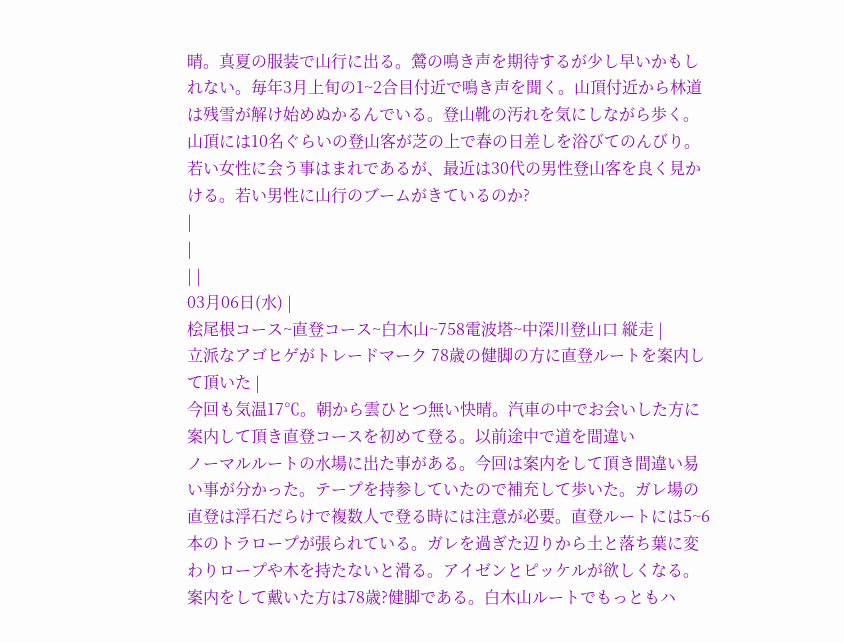晴。真夏の服装で山行に出る。鶯の鳴き声を期待するが少し早いかもしれない。毎年3月上旬の1~2合目付近で鳴き声を聞く。山頂付近から林道は残雪が解け始めぬかるんでいる。登山靴の汚れを気にしながら歩く。山頂には10名ぐらいの登山客が芝の上で春の日差しを浴びてのんびり。若い女性に会う事はまれであるが、最近は30代の男性登山客を良く見かける。若い男性に山行のブームがきているのか?
|
|
| |
03月06日(水) |
桧尾根コース~直登コース~白木山~758電波塔~中深川登山口 縦走 |
立派なアゴヒゲがトレードマーク 78歳の健脚の方に直登ルートを案内して頂いた |
今回も気温17℃。朝から雲ひとつ無い快晴。汽車の中でお会いした方に案内して頂き直登コースを初めて登る。以前途中で道を間違い
ノーマルルートの水場に出た事がある。今回は案内をして頂き間違い易い事が分かった。テープを持参していたので補充して歩いた。ガレ場の直登は浮石だらけで複数人で登る時には注意が必要。直登ルートには5~6本のトラロープが張られている。ガレを過ぎた辺りから土と落ち葉に変わりロープや木を持たないと滑る。アイゼンとピッケルが欲しくなる。案内をして戴いた方は78歳?健脚である。白木山ルートでもっともハ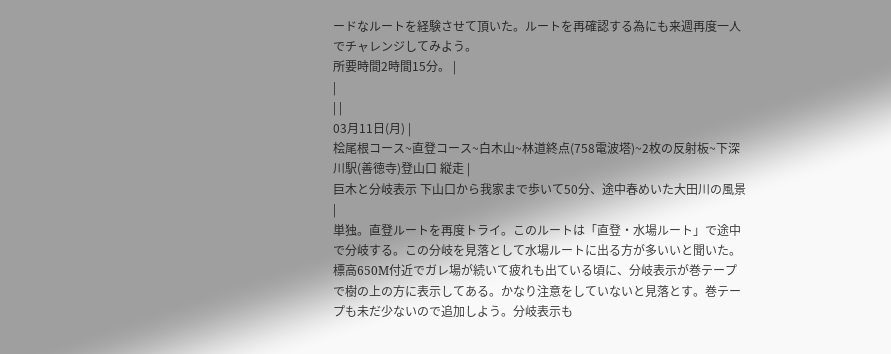ードなルートを経験させて頂いた。ルートを再確認する為にも来週再度一人でチャレンジしてみよう。
所要時間2時間15分。 |
|
| |
03月11日(月) |
桧尾根コース~直登コース~白木山~林道終点(758電波塔)~2枚の反射板~下深川駅(善徳寺)登山口 縦走 |
巨木と分岐表示 下山口から我家まで歩いて50分、途中春めいた大田川の風景 |
単独。直登ルートを再度トライ。このルートは「直登・水場ルート」で途中で分岐する。この分岐を見落として水場ルートに出る方が多いいと聞いた。標高650M付近でガレ場が続いて疲れも出ている頃に、分岐表示が巻テープで樹の上の方に表示してある。かなり注意をしていないと見落とす。巻テープも未だ少ないので追加しよう。分岐表示も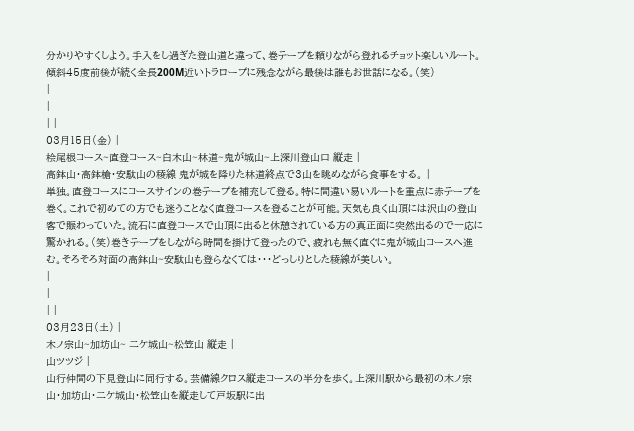分かりやすくしよう。手入をし過ぎた登山道と違って、巻テープを頼りながら登れるチョット楽しいルート。傾斜45度前後が続く全長200M近いトラロープに残念ながら最後は誰もお世話になる。(笑)
|
|
| |
03月15日(金) |
桧尾根コース~直登コース~白木山~林道~鬼が城山~上深川登山口 縦走 |
高鉢山・高鉢槍・安駄山の稜線 鬼が城を降りた林道終点で3山を眺めながら食事をする。 |
単独。直登コースにコースサインの巻テープを補充して登る。特に間違い易いルートを重点に赤テープを巻く。これで初めての方でも迷うことなく直登コースを登ることが可能。天気も良く山頂には沢山の登山客で賑わっていた。流石に直登コースで山頂に出ると休憩されている方の真正面に突然出るので一応に驚かれる。(笑)巻きテープをしながら時間を掛けて登ったので、疲れも無く直ぐに鬼が城山コースへ進む。そろそろ対面の高鉢山~安駄山も登らなくては・・・どっしりとした稜線が美しい。
|
|
| |
03月23日(土) |
木ノ宗山~加坊山~ 二ケ城山~松笠山 縦走 |
山ツツジ |
山行仲間の下見登山に同行する。芸備線クロス縦走コースの半分を歩く。上深川駅から最初の木ノ宗山・加坊山・二ケ城山・松笠山を縦走して戸坂駅に出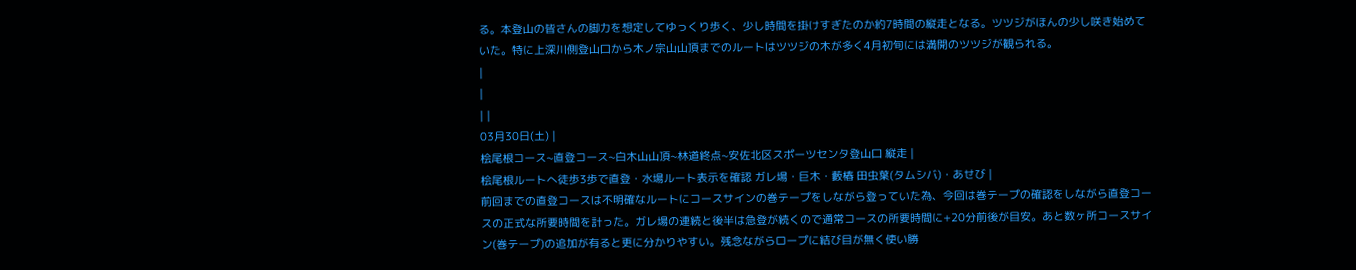る。本登山の皆さんの脚力を想定してゆっくり歩く、少し時間を掛けすぎたのか約7時間の縦走となる。ツツジがほんの少し咲き始めていた。特に上深川側登山口から木ノ宗山山頂までのルートはツツジの木が多く4月初旬には満開のツツジが観られる。
|
|
| |
03月30日(土) |
桧尾根コース~直登コース~白木山山頂~林道終点~安佐北区スポーツセンタ登山口 縦走 |
桧尾根ルートへ徒歩3歩で直登・水場ルート表示を確認 ガレ場・巨木・藪椿 田虫葉(タムシバ)・あせび |
前回までの直登コースは不明確なルートにコースサインの巻テープをしながら登っていた為、今回は巻テープの確認をしながら直登コースの正式な所要時間を計った。ガレ場の連続と後半は急登が続くので通常コースの所要時間に+20分前後が目安。あと数ヶ所コースサイン(巻テープ)の追加が有ると更に分かりやすい。残念ながらロープに結び目が無く使い勝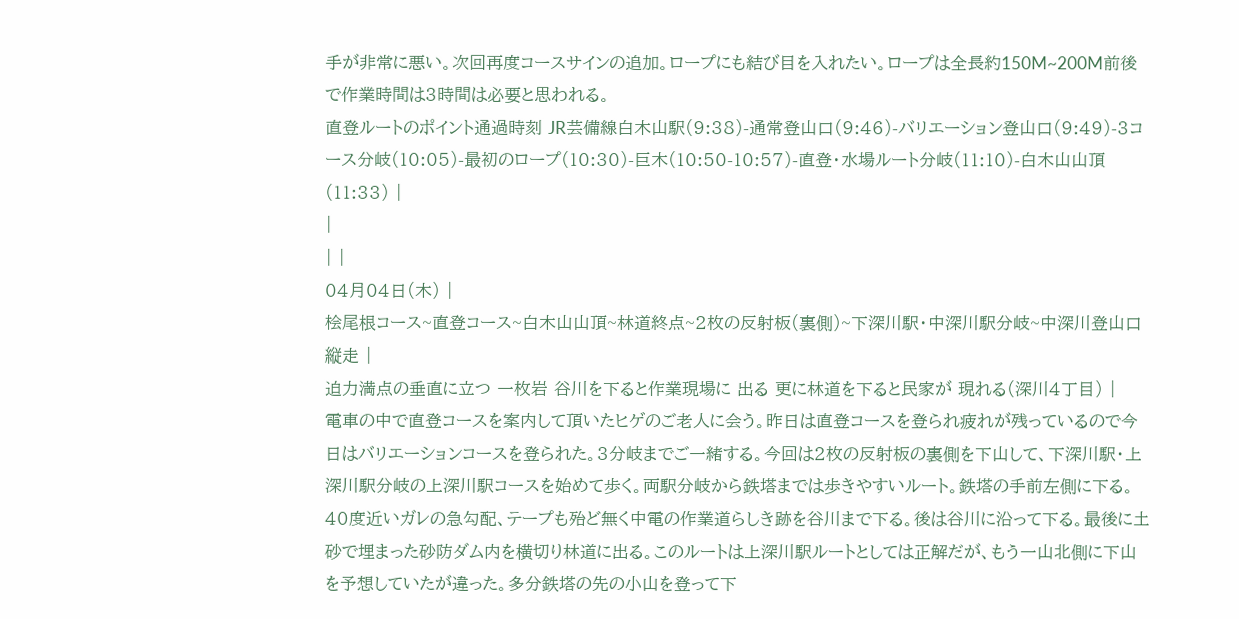手が非常に悪い。次回再度コースサインの追加。ロープにも結び目を入れたい。ロープは全長約150M~200M前後で作業時間は3時間は必要と思われる。
直登ルートのポイント通過時刻 JR芸備線白木山駅(9:38)-通常登山口(9:46)-バリエーション登山口(9:49)-3コース分岐(10:05)-最初のロープ(10:30)-巨木(10:50-10:57)-直登・水場ルート分岐(11:10)-白木山山頂(11:33) |
|
| |
04月04日(木) |
桧尾根コース~直登コース~白木山山頂~林道終点~2枚の反射板(裏側)~下深川駅・中深川駅分岐~中深川登山口 縦走 |
迫力満点の垂直に立つ 一枚岩 谷川を下ると作業現場に 出る 更に林道を下ると民家が 現れる(深川4丁目) |
電車の中で直登コースを案内して頂いたヒゲのご老人に会う。昨日は直登コースを登られ疲れが残っているので今日はバリエーションコースを登られた。3分岐までご一緒する。今回は2枚の反射板の裏側を下山して、下深川駅・上深川駅分岐の上深川駅コースを始めて歩く。両駅分岐から鉄塔までは歩きやすいルート。鉄塔の手前左側に下る。40度近いガレの急勾配、テープも殆ど無く中電の作業道らしき跡を谷川まで下る。後は谷川に沿って下る。最後に土砂で埋まった砂防ダム内を横切り林道に出る。このルートは上深川駅ルートとしては正解だが、もう一山北側に下山を予想していたが違った。多分鉄塔の先の小山を登って下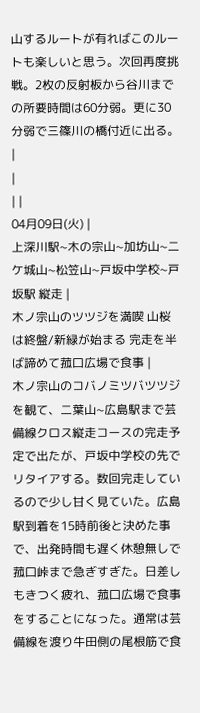山するルートが有ればこのルートも楽しいと思う。次回再度挑戦。2枚の反射板から谷川までの所要時間は60分弱。更に30分弱で三篠川の橋付近に出る。
|
|
| |
04月09日(火) |
上深川駅~木の宗山~加坊山~二ケ城山~松笠山~戸坂中学校~戸坂駅 縦走 |
木ノ宗山のツツジを満喫 山桜は終盤/新緑が始まる 完走を半ば諦めて菰口広場で食事 |
木ノ宗山のコバノミツバツツジを観て、二葉山~広島駅まで芸備線クロス縦走コースの完走予定で出たが、戸坂中学校の先でリタイアする。数回完走しているので少し甘く見ていた。広島駅到着を15時前後と決めた事で、出発時間も遅く休憩無しで菰口峠まで急ぎすぎた。日差しもきつく疲れ、菰口広場で食事をすることになった。通常は芸備線を渡り牛田側の尾根筋で食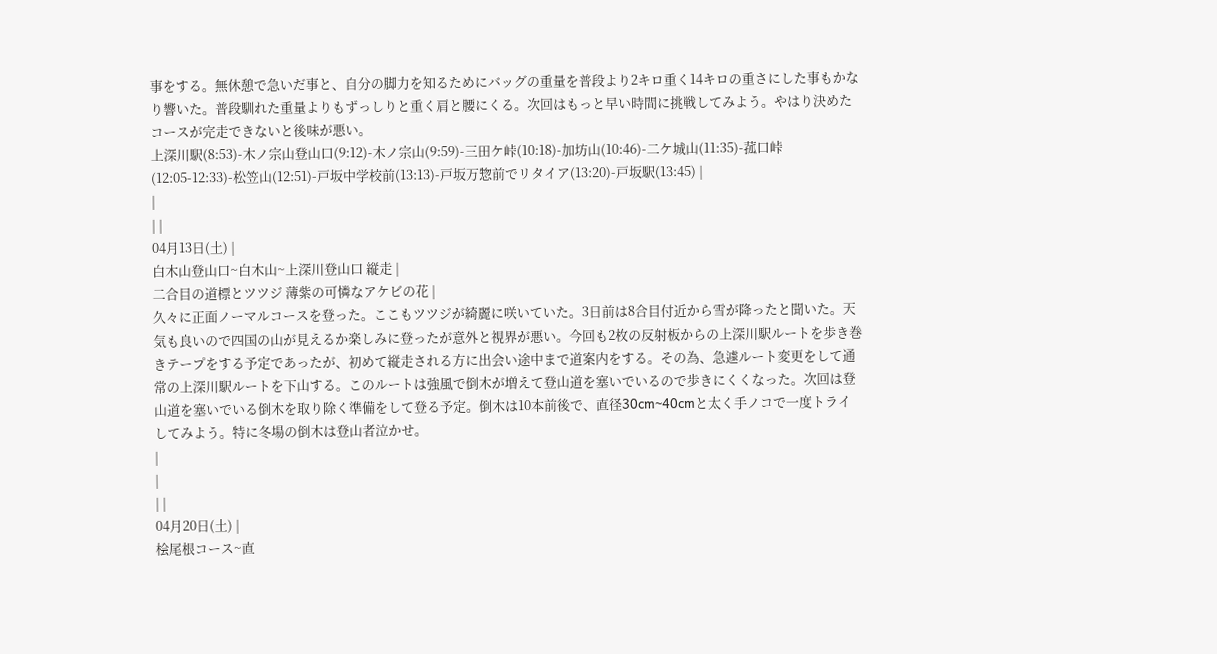事をする。無休憩で急いだ事と、自分の脚力を知るためにバッグの重量を普段より2キロ重く14キロの重さにした事もかなり響いた。普段馴れた重量よりもずっしりと重く肩と腰にくる。次回はもっと早い時間に挑戦してみよう。やはり決めたコースが完走できないと後味が悪い。
上深川駅(8:53)-木ノ宗山登山口(9:12)-木ノ宗山(9:59)-三田ケ峠(10:18)-加坊山(10:46)-二ケ城山(11:35)-菰口峠(12:05-12:33)-松笠山(12:51)-戸坂中学校前(13:13)-戸坂万惣前でリタイア(13:20)-戸坂駅(13:45) |
|
| |
04月13日(土) |
白木山登山口~白木山~上深川登山口 縦走 |
二合目の道標とツツジ 薄紫の可憐なアケビの花 |
久々に正面ノーマルコースを登った。ここもツツジが綺麗に咲いていた。3日前は8合目付近から雪が降ったと聞いた。天気も良いので四国の山が見えるか楽しみに登ったが意外と視界が悪い。今回も2枚の反射板からの上深川駅ルートを歩き巻きテープをする予定であったが、初めて縦走される方に出会い途中まで道案内をする。その為、急遽ルート変更をして通常の上深川駅ルートを下山する。このルートは強風で倒木が増えて登山道を塞いでいるので歩きにくくなった。次回は登山道を塞いでいる倒木を取り除く準備をして登る予定。倒木は10本前後で、直径30cm~40cmと太く手ノコで一度トライしてみよう。特に冬場の倒木は登山者泣かせ。
|
|
| |
04月20日(土) |
桧尾根コース~直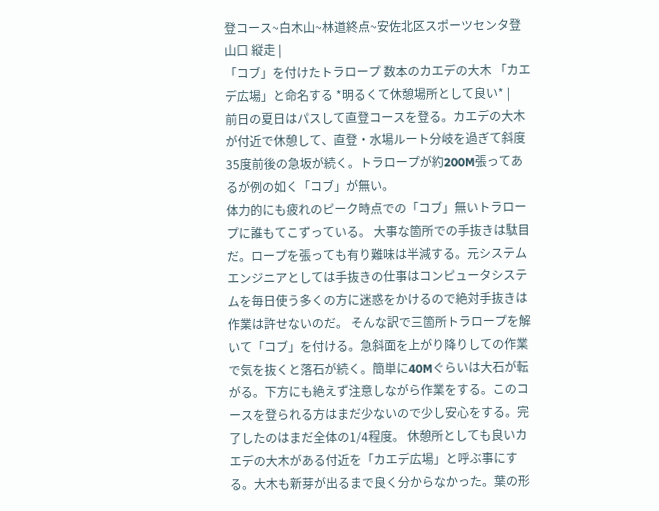登コース~白木山~林道終点~安佐北区スポーツセンタ登山口 縦走 |
「コブ」を付けたトラロープ 数本のカエデの大木 「カエデ広場」と命名する *明るくて休憩場所として良い* |
前日の夏日はパスして直登コースを登る。カエデの大木が付近で休憩して、直登・水場ルート分岐を過ぎて斜度35度前後の急坂が続く。トラロープが約200M張ってあるが例の如く「コブ」が無い。
体力的にも疲れのピーク時点での「コブ」無いトラロープに誰もてこずっている。 大事な箇所での手抜きは駄目だ。ロープを張っても有り難味は半減する。元システムエンジニアとしては手抜きの仕事はコンピュータシステムを毎日使う多くの方に迷惑をかけるので絶対手抜きは作業は許せないのだ。 そんな訳で三箇所トラロープを解いて「コブ」を付ける。急斜面を上がり降りしての作業で気を抜くと落石が続く。簡単に40Mぐらいは大石が転がる。下方にも絶えず注意しながら作業をする。このコースを登られる方はまだ少ないので少し安心をする。完了したのはまだ全体の1/4程度。 休憩所としても良いカエデの大木がある付近を「カエデ広場」と呼ぶ事にする。大木も新芽が出るまで良く分からなかった。葉の形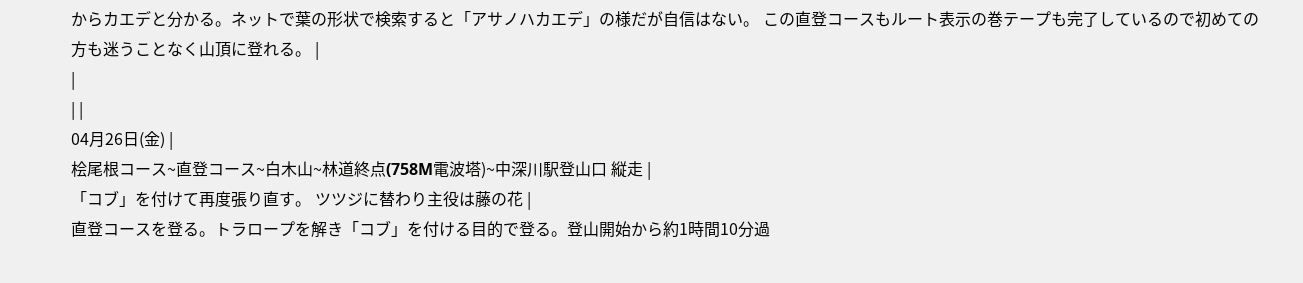からカエデと分かる。ネットで葉の形状で検索すると「アサノハカエデ」の様だが自信はない。 この直登コースもルート表示の巻テープも完了しているので初めての方も迷うことなく山頂に登れる。 |
|
| |
04月26日(金) |
桧尾根コース~直登コース~白木山~林道終点(758M電波塔)~中深川駅登山口 縦走 |
「コブ」を付けて再度張り直す。 ツツジに替わり主役は藤の花 |
直登コースを登る。トラロープを解き「コブ」を付ける目的で登る。登山開始から約1時間10分過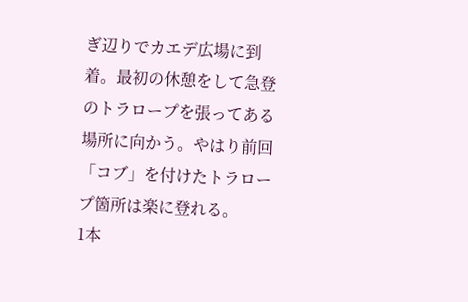ぎ辺りでカエデ広場に到着。最初の休憩をして急登のトラロープを張ってある場所に向かう。やはり前回「コブ」を付けたトラロープ箇所は楽に登れる。
1本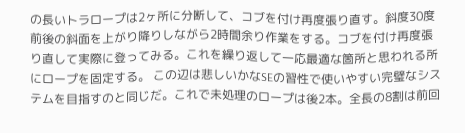の長いトラロープは2ヶ所に分断して、コブを付け再度張り直す。斜度30度前後の斜面を上がり降りしながら2時間余り作業をする。コブを付け再度張り直して実際に登ってみる。これを繰り返して一応最適な箇所と思われる所にロープを固定する。 この辺は悲しいかなSEの習性で使いやすい完璧なシステムを目指すのと同じだ。これで未処理のロープは後2本。全長の8割は前回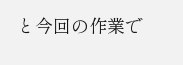と今回の作業で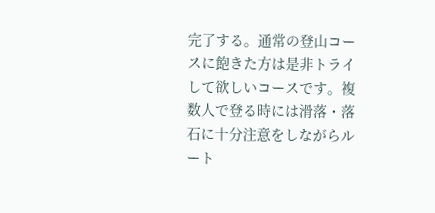完了する。通常の登山コースに飽きた方は是非トライして欲しいコースです。複数人で登る時には滑落・落石に十分注意をしながらルート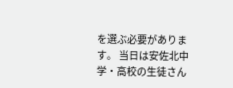を選ぶ必要があります。 当日は安佐北中学・高校の生徒さん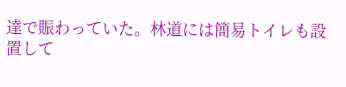達で賑わっていた。林道には簡易トイレも設置して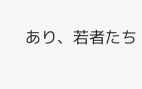あり、若者たち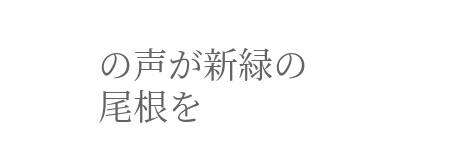の声が新緑の尾根を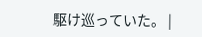駆け巡っていた。 |